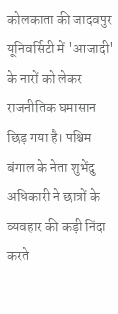कोलकाता की जादवपुर यूनिवर्सिटी में 'आजादी' के नारों को लेकर राजनीतिक घमासान छिड़ गया है। पश्चिम बंगाल के नेता शुभेंदु अधिकारी ने छात्रों के व्यवहार की कड़ी निंदा करते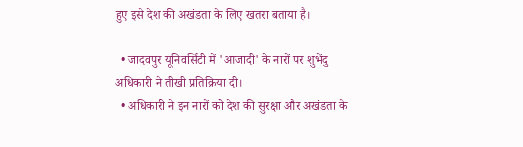हुए इसे देश की अखंडता के लिए खतरा बताया है।

  • जादवपुर यूनिवर्सिटी में 'आजादी' के नारों पर शुभेंदु अधिकारी ने तीखी प्रतिक्रिया दी।
  • अधिकारी ने इन नारों को देश की सुरक्षा और अखंडता के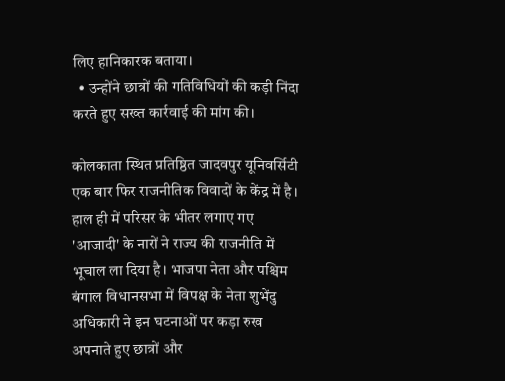लिए हानिकारक बताया।
  • उन्होंने छात्रों की गतिविधियों की कड़ी निंदा करते हुए सख्त कार्रवाई की मांग की।

कोलकाता स्थित प्रतिष्ठित जादवपुर यूनिवर्सिटी एक बार फिर राजनीतिक विवादों के केंद्र में है। हाल ही में परिसर के भीतर लगाए गए 'आजादी' के नारों ने राज्य की राजनीति में भूचाल ला दिया है। भाजपा नेता और पश्चिम बंगाल विधानसभा में विपक्ष के नेता शुभेंदु अधिकारी ने इन घटनाओं पर कड़ा रुख अपनाते हुए छात्रों और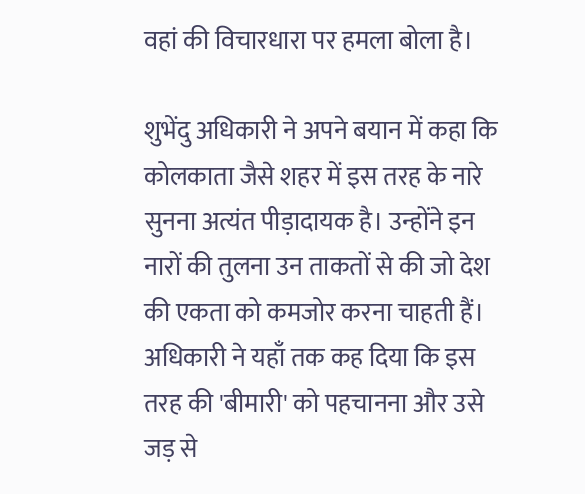वहां की विचारधारा पर हमला बोला है।

शुभेंदु अधिकारी ने अपने बयान में कहा कि कोलकाता जैसे शहर में इस तरह के नारे सुनना अत्यंत पीड़ादायक है। उन्होंने इन नारों की तुलना उन ताकतों से की जो देश की एकता को कमजोर करना चाहती हैं। अधिकारी ने यहाँ तक कह दिया कि इस तरह की 'बीमारी' को पहचानना और उसे जड़ से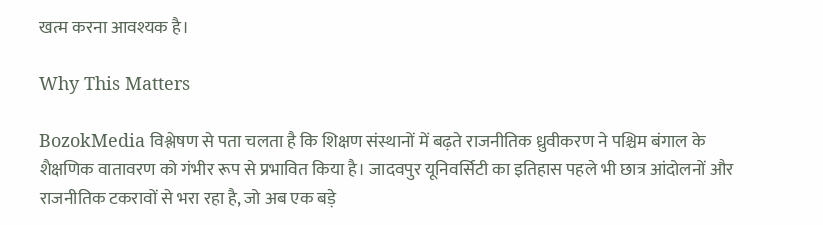खत्म करना आवश्यक है।

Why This Matters

BozokMedia विश्लेषण से पता चलता है कि शिक्षण संस्थानों में बढ़ते राजनीतिक ध्रुवीकरण ने पश्चिम बंगाल के शैक्षणिक वातावरण को गंभीर रूप से प्रभावित किया है। जादवपुर यूनिवर्सिटी का इतिहास पहले भी छात्र आंदोलनों और राजनीतिक टकरावों से भरा रहा है, जो अब एक बड़े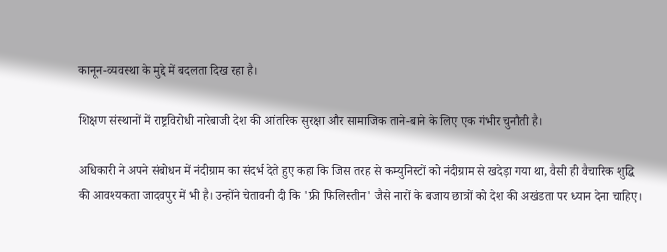कानून-व्यवस्था के मुद्दे में बदलता दिख रहा है।

शिक्षण संस्थानों में राष्ट्रविरोधी नारेबाजी देश की आंतरिक सुरक्षा और सामाजिक ताने-बाने के लिए एक गंभीर चुनौती है।

अधिकारी ने अपने संबोधन में नंदीग्राम का संदर्भ देते हुए कहा कि जिस तरह से कम्युनिस्टों को नंदीग्राम से खदेड़ा गया था, वैसी ही वैचारिक शुद्धि की आवश्यकता जादवपुर में भी है। उन्होंने चेतावनी दी कि 'फ्री फिलिस्तीन' जैसे नारों के बजाय छात्रों को देश की अखंडता पर ध्यान देना चाहिए।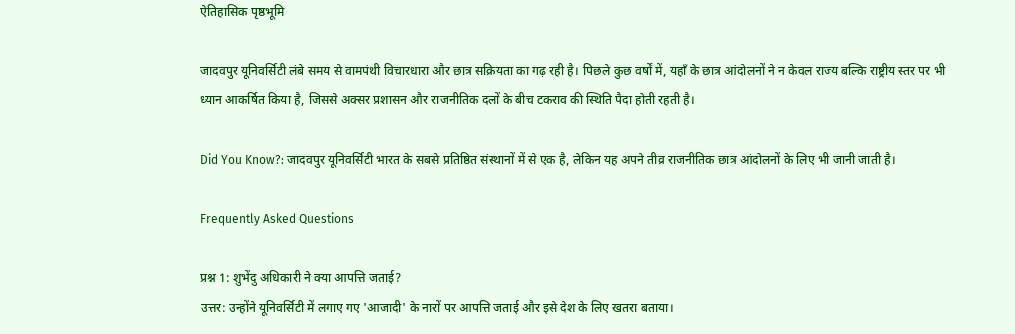ऐतिहासिक पृष्ठभूमि

जादवपुर यूनिवर्सिटी लंबे समय से वामपंथी विचारधारा और छात्र सक्रियता का गढ़ रही है। पिछले कुछ वर्षों में, यहाँ के छात्र आंदोलनों ने न केवल राज्य बल्कि राष्ट्रीय स्तर पर भी ध्यान आकर्षित किया है, जिससे अक्सर प्रशासन और राजनीतिक दलों के बीच टकराव की स्थिति पैदा होती रहती है।

Did You Know?: जादवपुर यूनिवर्सिटी भारत के सबसे प्रतिष्ठित संस्थानों में से एक है, लेकिन यह अपने तीव्र राजनीतिक छात्र आंदोलनों के लिए भी जानी जाती है।

Frequently Asked Questions

प्रश्न 1: शुभेंदु अधिकारी ने क्या आपत्ति जताई?
उत्तर: उन्होंने यूनिवर्सिटी में लगाए गए 'आजादी' के नारों पर आपत्ति जताई और इसे देश के लिए खतरा बताया।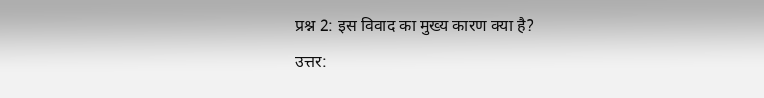प्रश्न 2: इस विवाद का मुख्य कारण क्या है?
उत्तर: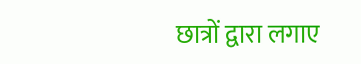छात्रों द्वारा लगाए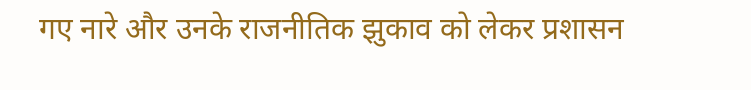गए नारे और उनके राजनीतिक झुकाव को लेकर प्रशासन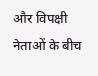और विपक्षी नेताओं के बीच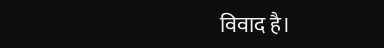विवाद है।